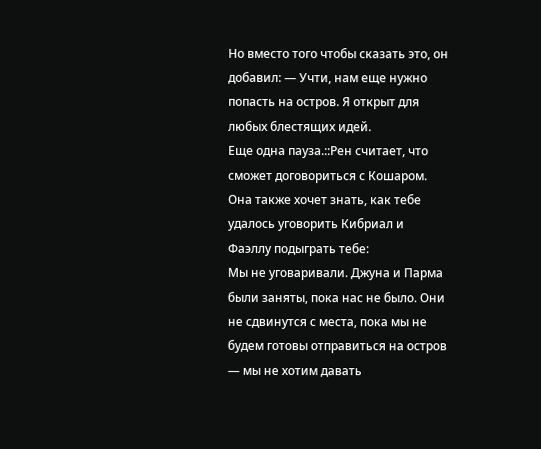Но вместо того чтобы сказать это, он добавил: — Учти, нам еще нужно попасть на остров. Я открыт для любых блестящих идей.
Еще одна пауза.::Рен считает, что сможет договориться с Кошаром. Она также хочет знать, как тебе удалось уговорить Кибриал и Фаэллу подыграть тебе:
Мы не уговаривали. Джуна и Парма были заняты, пока нас не было. Они не сдвинутся с места, пока мы не будем готовы отправиться на остров — мы не хотим давать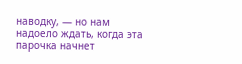наводку, — но нам надоело ждать, когда эта парочка начнет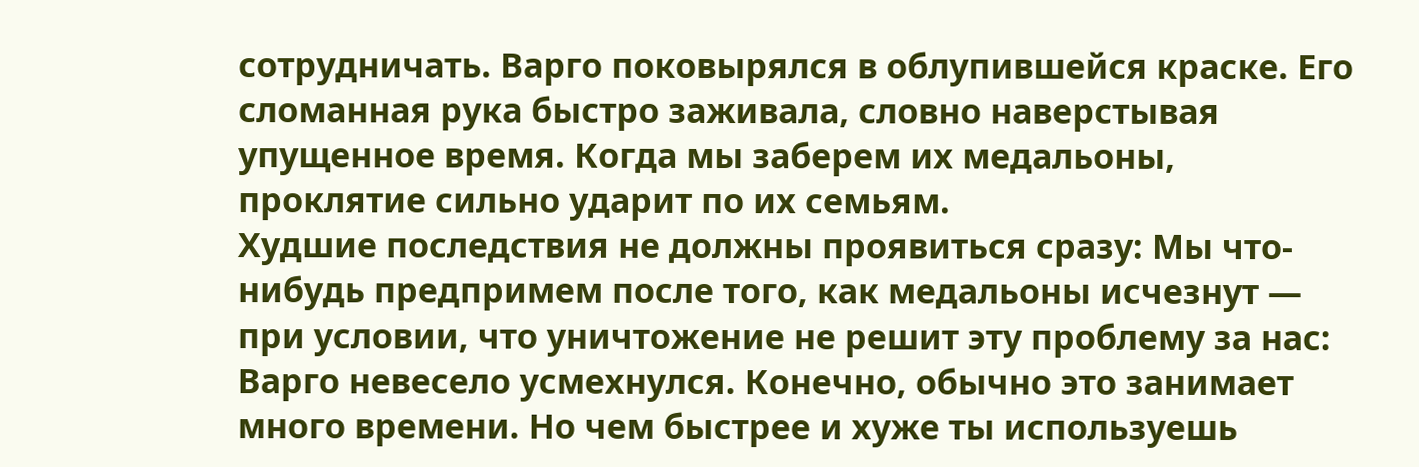сотрудничать. Варго поковырялся в облупившейся краске. Его сломанная рука быстро заживала, словно наверстывая упущенное время. Когда мы заберем их медальоны, проклятие сильно ударит по их семьям.
Худшие последствия не должны проявиться сразу: Мы что-нибудь предпримем после того, как медальоны исчезнут — при условии, что уничтожение не решит эту проблему за нас:
Варго невесело усмехнулся. Конечно, обычно это занимает много времени. Но чем быстрее и хуже ты используешь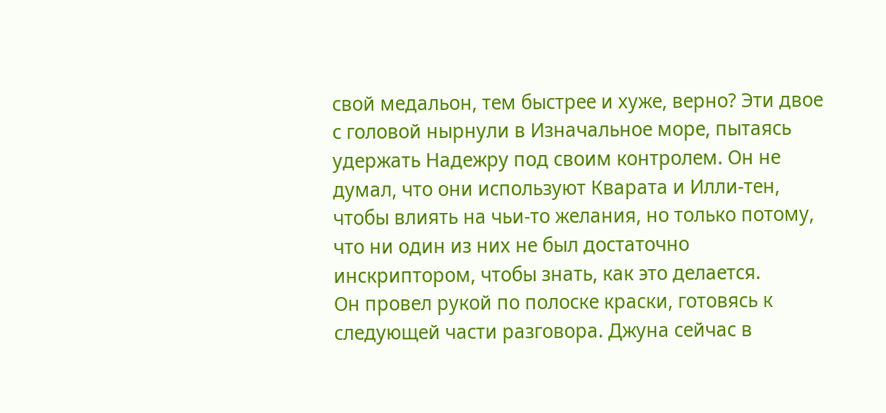свой медальон, тем быстрее и хуже, верно? Эти двое с головой нырнули в Изначальное море, пытаясь удержать Надежру под своим контролем. Он не думал, что они используют Кварата и Илли-тен, чтобы влиять на чьи-то желания, но только потому, что ни один из них не был достаточно инскриптором, чтобы знать, как это делается.
Он провел рукой по полоске краски, готовясь к следующей части разговора. Джуна сейчас в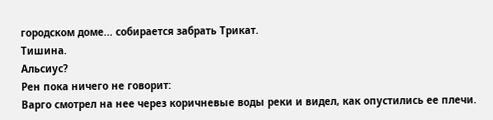городском доме... собирается забрать Трикат.
Тишина.
Альсиус?
Рен пока ничего не говорит:
Варго смотрел на нее через коричневые воды реки и видел, как опустились ее плечи.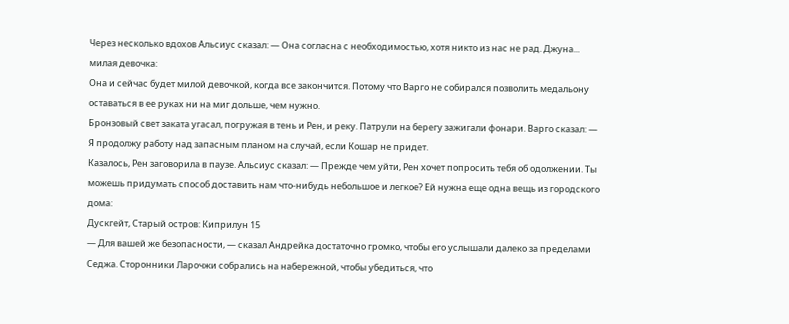Через несколько вдохов Альсиус сказал: — Она согласна с необходимостью, хотя никто из нас не рад. Джуна... милая девочка:
Она и сейчас будет милой девочкой, когда все закончится. Потому что Варго не собирался позволить медальону оставаться в ее руках ни на миг дольше, чем нужно.
Бронзовый свет заката угасал, погружая в тень и Рен, и реку. Патрули на берегу зажигали фонари. Варго сказал: — Я продолжу работу над запасным планом на случай, если Кошар не придет.
Казалось, Рен заговорила в паузе. Альсиус сказал: — Прежде чем уйти, Рен хочет попросить тебя об одолжении. Ты можешь придумать способ доставить нам что-нибудь небольшое и легкое? Ей нужна еще одна вещь из городского дома:
Дускгейт, Старый остров: Киприлун 15
— Для вашей же безопасности, — сказал Андрейка достаточно громко, чтобы его услышали далеко за пределами Седжа. Сторонники Ларочжи собрались на набережной, чтобы убедиться, что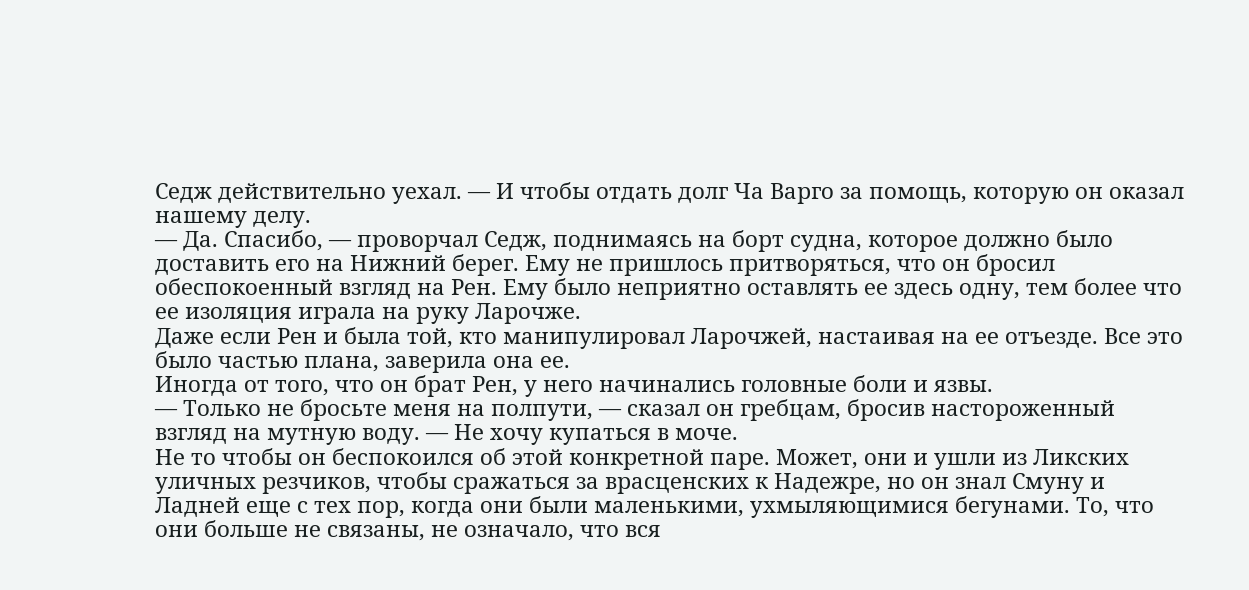Седж действительно уехал. — И чтобы отдать долг Ча Варго за помощь, которую он оказал нашему делу.
— Да. Спасибо, — проворчал Седж, поднимаясь на борт судна, которое должно было доставить его на Нижний берег. Ему не пришлось притворяться, что он бросил обеспокоенный взгляд на Рен. Ему было неприятно оставлять ее здесь одну, тем более что ее изоляция играла на руку Ларочже.
Даже если Рен и была той, кто манипулировал Ларочжей, настаивая на ее отъезде. Все это было частью плана, заверила она ее.
Иногда от того, что он брат Рен, у него начинались головные боли и язвы.
— Только не бросьте меня на полпути, — сказал он гребцам, бросив настороженный взгляд на мутную воду. — Не хочу купаться в моче.
Не то чтобы он беспокоился об этой конкретной паре. Может, они и ушли из Ликских уличных резчиков, чтобы сражаться за врасценских к Надежре, но он знал Смуну и Ладней еще с тех пор, когда они были маленькими, ухмыляющимися бегунами. То, что они больше не связаны, не означало, что вся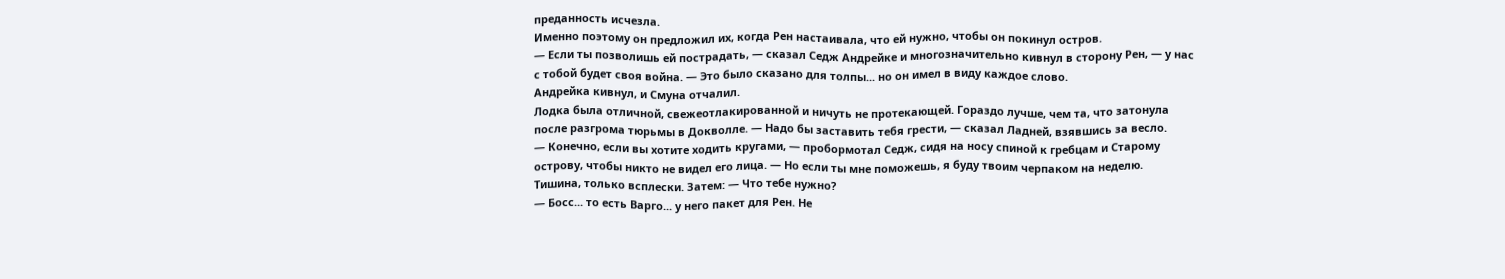преданность исчезла.
Именно поэтому он предложил их, когда Рен настаивала, что ей нужно, чтобы он покинул остров.
— Если ты позволишь ей пострадать, — сказал Седж Андрейке и многозначительно кивнул в сторону Рен, — у нас с тобой будет своя война. — Это было сказано для толпы... но он имел в виду каждое слово.
Андрейка кивнул, и Смуна отчалил.
Лодка была отличной, свежеотлакированной и ничуть не протекающей. Гораздо лучше, чем та, что затонула после разгрома тюрьмы в Докволле. — Надо бы заставить тебя грести, — сказал Ладней, взявшись за весло.
— Конечно, если вы хотите ходить кругами, — пробормотал Седж, сидя на носу спиной к гребцам и Старому острову, чтобы никто не видел его лица. — Но если ты мне поможешь, я буду твоим черпаком на неделю.
Тишина, только всплески. Затем: — Что тебе нужно?
— Босс... то есть Варго... у него пакет для Рен. Не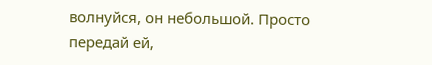волнуйся, он небольшой. Просто передай ей,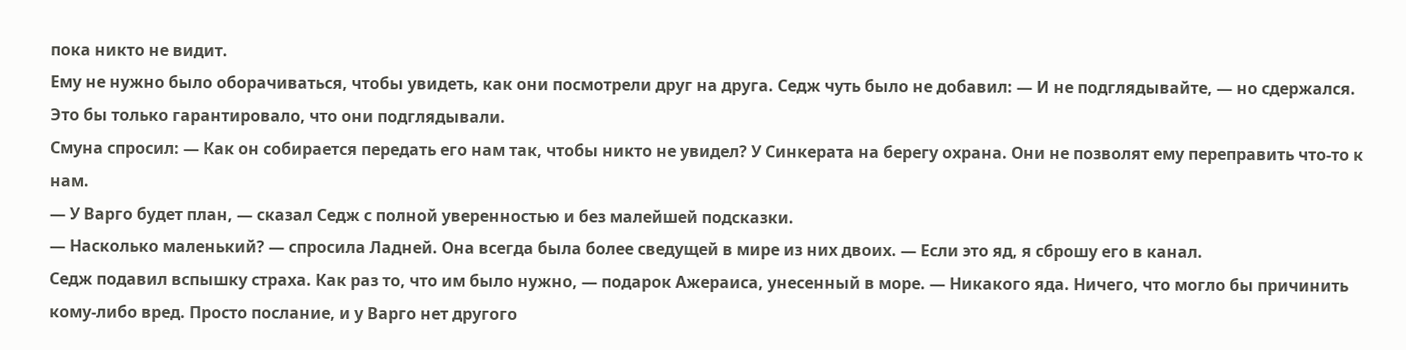пока никто не видит.
Ему не нужно было оборачиваться, чтобы увидеть, как они посмотрели друг на друга. Седж чуть было не добавил: — И не подглядывайте, — но сдержался. Это бы только гарантировало, что они подглядывали.
Смуна спросил: — Как он собирается передать его нам так, чтобы никто не увидел? У Синкерата на берегу охрана. Они не позволят ему переправить что-то к нам.
— У Варго будет план, — сказал Седж с полной уверенностью и без малейшей подсказки.
— Насколько маленький? — спросила Ладней. Она всегда была более сведущей в мире из них двоих. — Если это яд, я сброшу его в канал.
Седж подавил вспышку страха. Как раз то, что им было нужно, — подарок Ажераиса, унесенный в море. — Никакого яда. Ничего, что могло бы причинить кому-либо вред. Просто послание, и у Варго нет другого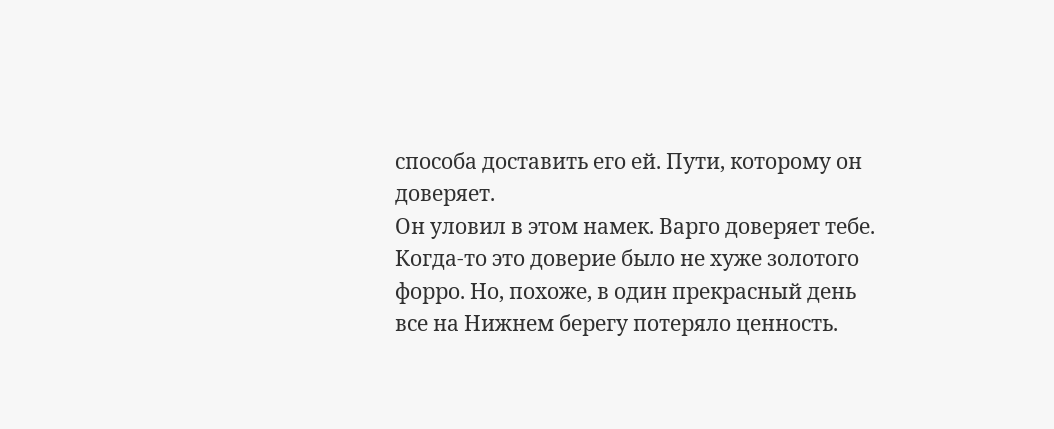способа доставить его ей. Пути, которому он доверяет.
Он уловил в этом намек. Варго доверяет тебе.
Когда-то это доверие было не хуже золотого форро. Но, похоже, в один прекрасный день все на Нижнем берегу потеряло ценность.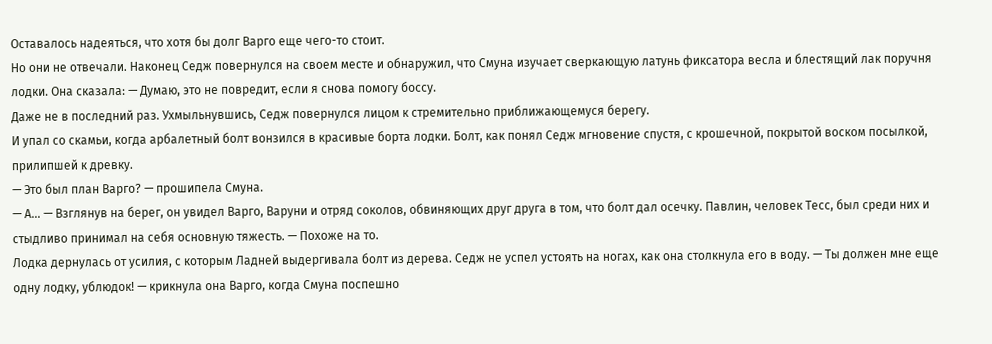Оставалось надеяться, что хотя бы долг Варго еще чего-то стоит.
Но они не отвечали. Наконец Седж повернулся на своем месте и обнаружил, что Смуна изучает сверкающую латунь фиксатора весла и блестящий лак поручня лодки. Она сказала: — Думаю, это не повредит, если я снова помогу боссу.
Даже не в последний раз. Ухмыльнувшись, Седж повернулся лицом к стремительно приближающемуся берегу.
И упал со скамьи, когда арбалетный болт вонзился в красивые борта лодки. Болт, как понял Седж мгновение спустя, с крошечной, покрытой воском посылкой, прилипшей к древку.
— Это был план Варго? — прошипела Смуна.
— А... — Взглянув на берег, он увидел Варго, Варуни и отряд соколов, обвиняющих друг друга в том, что болт дал осечку. Павлин, человек Тесс, был среди них и стыдливо принимал на себя основную тяжесть. — Похоже на то.
Лодка дернулась от усилия, с которым Ладней выдергивала болт из дерева. Седж не успел устоять на ногах, как она столкнула его в воду. — Ты должен мне еще одну лодку, ублюдок! — крикнула она Варго, когда Смуна поспешно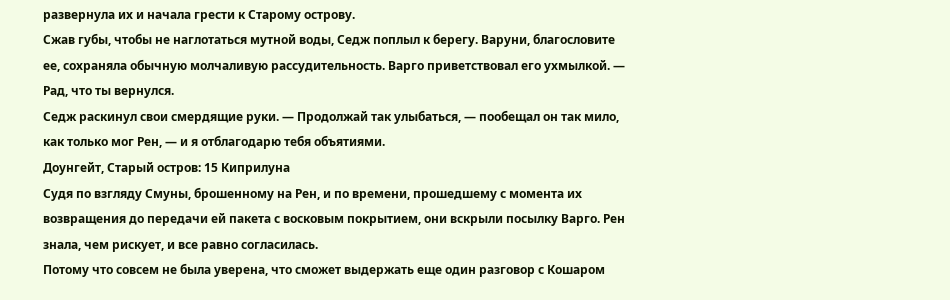развернула их и начала грести к Старому острову.
Сжав губы, чтобы не наглотаться мутной воды, Седж поплыл к берегу. Варуни, благословите ее, сохраняла обычную молчаливую рассудительность. Варго приветствовал его ухмылкой. — Рад, что ты вернулся.
Седж раскинул свои смердящие руки. — Продолжай так улыбаться, — пообещал он так мило, как только мог Рен, — и я отблагодарю тебя объятиями.
Доунгейт, Старый остров: 15 Киприлуна
Судя по взгляду Смуны, брошенному на Рен, и по времени, прошедшему с момента их возвращения до передачи ей пакета с восковым покрытием, они вскрыли посылку Варго. Рен знала, чем рискует, и все равно согласилась.
Потому что совсем не была уверена, что сможет выдержать еще один разговор с Кошаром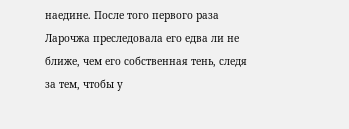наедине. После того первого раза Ларочжа преследовала его едва ли не ближе, чем его собственная тень, следя за тем, чтобы у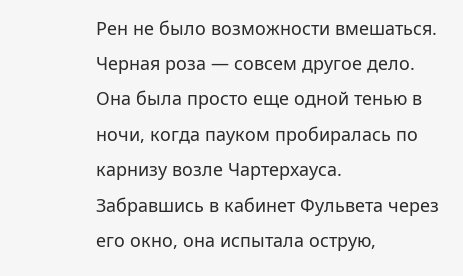Рен не было возможности вмешаться.
Черная роза — совсем другое дело.
Она была просто еще одной тенью в ночи, когда пауком пробиралась по карнизу возле Чартерхауса. Забравшись в кабинет Фульвета через его окно, она испытала острую,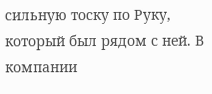сильную тоску по Руку, который был рядом с ней. В компании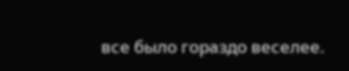все было гораздо веселее.